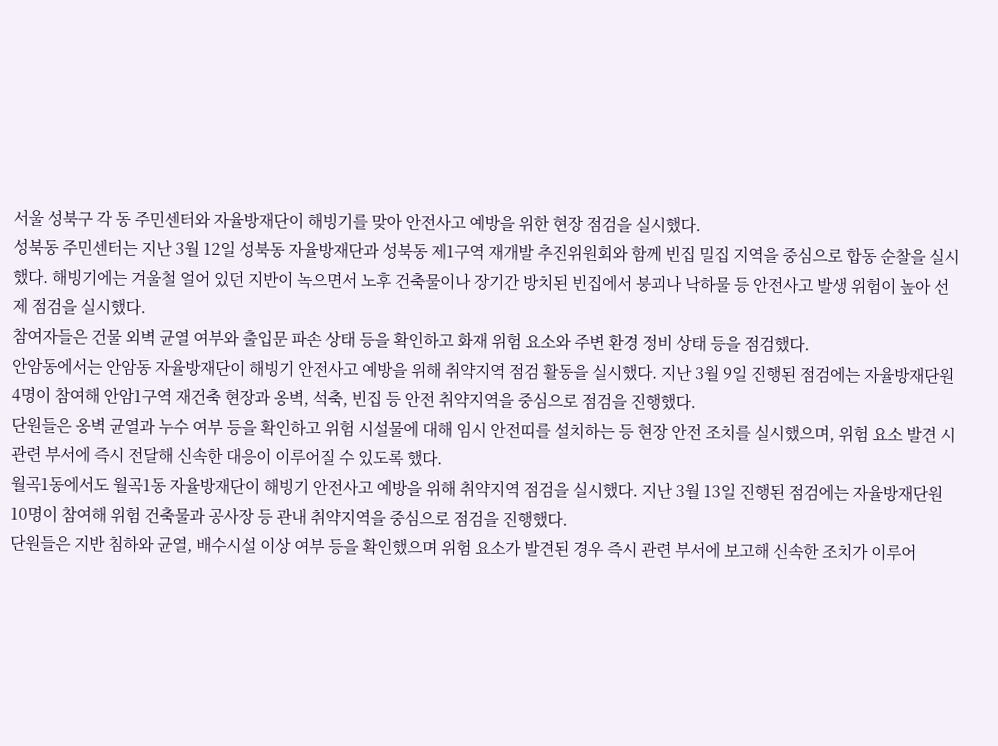서울 성북구 각 동 주민센터와 자율방재단이 해빙기를 맞아 안전사고 예방을 위한 현장 점검을 실시했다.
성북동 주민센터는 지난 3월 12일 성북동 자율방재단과 성북동 제1구역 재개발 추진위원회와 함께 빈집 밀집 지역을 중심으로 합동 순찰을 실시했다. 해빙기에는 겨울철 얼어 있던 지반이 녹으면서 노후 건축물이나 장기간 방치된 빈집에서 붕괴나 낙하물 등 안전사고 발생 위험이 높아 선제 점검을 실시했다.
참여자들은 건물 외벽 균열 여부와 출입문 파손 상태 등을 확인하고 화재 위험 요소와 주변 환경 정비 상태 등을 점검했다.
안암동에서는 안암동 자율방재단이 해빙기 안전사고 예방을 위해 취약지역 점검 활동을 실시했다. 지난 3월 9일 진행된 점검에는 자율방재단원 4명이 참여해 안암1구역 재건축 현장과 옹벽, 석축, 빈집 등 안전 취약지역을 중심으로 점검을 진행했다.
단원들은 옹벽 균열과 누수 여부 등을 확인하고 위험 시설물에 대해 임시 안전띠를 설치하는 등 현장 안전 조치를 실시했으며, 위험 요소 발견 시 관련 부서에 즉시 전달해 신속한 대응이 이루어질 수 있도록 했다.
월곡1동에서도 월곡1동 자율방재단이 해빙기 안전사고 예방을 위해 취약지역 점검을 실시했다. 지난 3월 13일 진행된 점검에는 자율방재단원 10명이 참여해 위험 건축물과 공사장 등 관내 취약지역을 중심으로 점검을 진행했다.
단원들은 지반 침하와 균열, 배수시설 이상 여부 등을 확인했으며 위험 요소가 발견된 경우 즉시 관련 부서에 보고해 신속한 조치가 이루어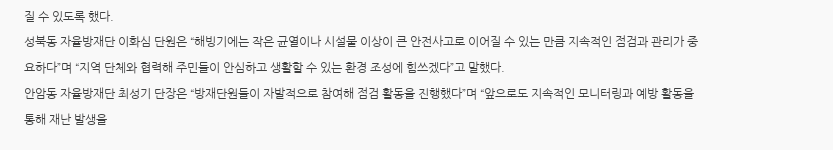질 수 있도록 했다.
성북동 자율방재단 이화심 단원은 “해빙기에는 작은 균열이나 시설물 이상이 큰 안전사고로 이어질 수 있는 만큼 지속적인 점검과 관리가 중요하다”며 “지역 단체와 협력해 주민들이 안심하고 생활할 수 있는 환경 조성에 힘쓰겠다”고 말했다.
안암동 자율방재단 최성기 단장은 “방재단원들이 자발적으로 참여해 점검 활동을 진행했다”며 “앞으로도 지속적인 모니터링과 예방 활동을 통해 재난 발생을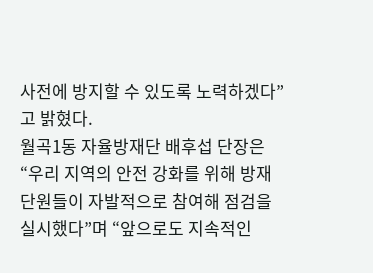사전에 방지할 수 있도록 노력하겠다”고 밝혔다.
월곡1동 자율방재단 배후섭 단장은 “우리 지역의 안전 강화를 위해 방재단원들이 자발적으로 참여해 점검을 실시했다”며 “앞으로도 지속적인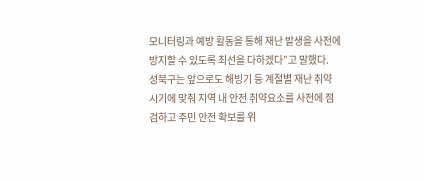모니터링과 예방 활동을 통해 재난 발생을 사전에 방지할 수 있도록 최선을 다하겠다”고 말했다.
성북구는 앞으로도 해빙기 등 계절별 재난 취약 시기에 맞춰 지역 내 안전 취약요소를 사전에 점검하고 주민 안전 확보를 위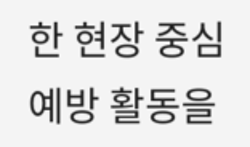한 현장 중심 예방 활동을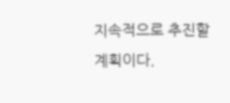지속적으로 추진할 계획이다.